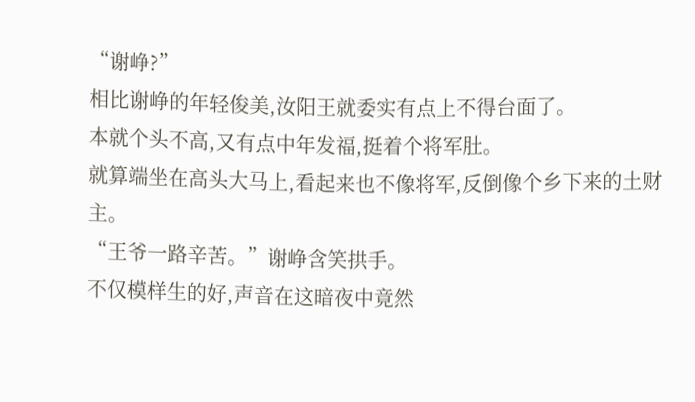“谢峥?”
相比谢峥的年轻俊美,汝阳王就委实有点上不得台面了。
本就个头不高,又有点中年发福,挺着个将军肚。
就算端坐在高头大马上,看起来也不像将军,反倒像个乡下来的土财主。
“王爷一路辛苦。”谢峥含笑拱手。
不仅模样生的好,声音在这暗夜中竟然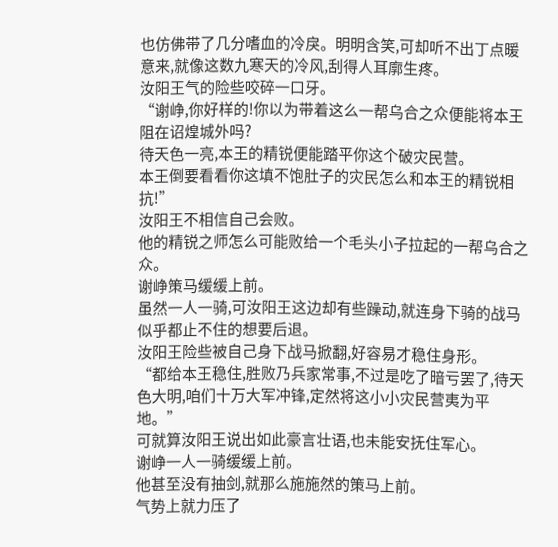也仿佛带了几分嗜血的冷戾。明明含笑,可却听不出丁点暖意来,就像这数九寒天的冷风,刮得人耳廓生疼。
汝阳王气的险些咬碎一口牙。
“谢峥,你好样的!你以为带着这么一帮乌合之众便能将本王阻在诏煌城外吗?
待天色一亮,本王的精锐便能踏平你这个破灾民营。
本王倒要看看你这填不饱肚子的灾民怎么和本王的精锐相抗!”
汝阳王不相信自己会败。
他的精锐之师怎么可能败给一个毛头小子拉起的一帮乌合之众。
谢峥策马缓缓上前。
虽然一人一骑,可汝阳王这边却有些躁动,就连身下骑的战马似乎都止不住的想要后退。
汝阳王险些被自己身下战马掀翻,好容易才稳住身形。
“都给本王稳住,胜败乃兵家常事,不过是吃了暗亏罢了,待天色大明,咱们十万大军冲锋,定然将这小小灾民营夷为平地。”
可就算汝阳王说出如此豪言壮语,也未能安抚住军心。
谢峥一人一骑缓缓上前。
他甚至没有抽剑,就那么施施然的策马上前。
气势上就力压了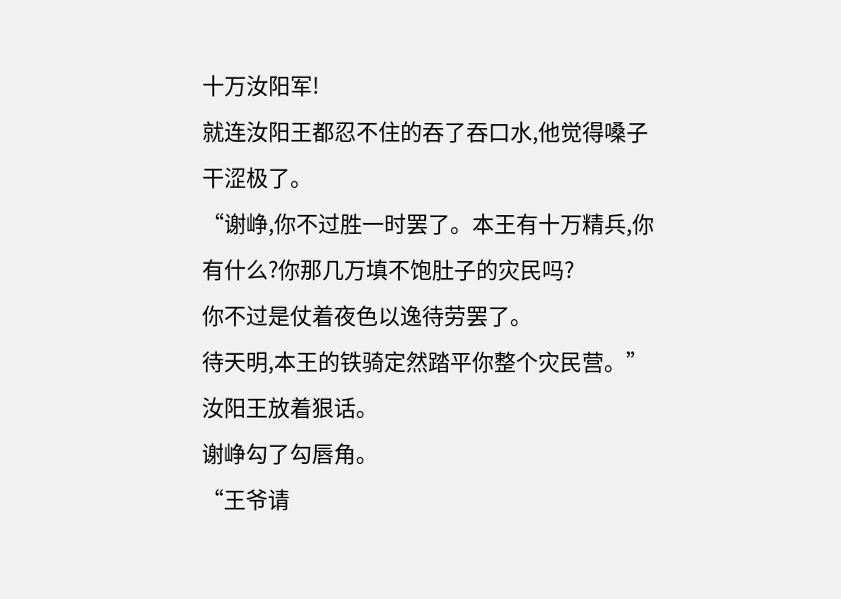十万汝阳军!
就连汝阳王都忍不住的吞了吞口水,他觉得嗓子干涩极了。
“谢峥,你不过胜一时罢了。本王有十万精兵,你有什么?你那几万填不饱肚子的灾民吗?
你不过是仗着夜色以逸待劳罢了。
待天明,本王的铁骑定然踏平你整个灾民营。”
汝阳王放着狠话。
谢峥勾了勾唇角。
“王爷请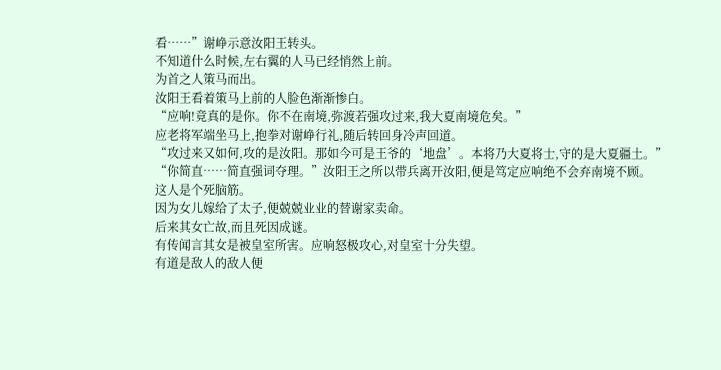看……”谢峥示意汝阳王转头。
不知道什么时候,左右翼的人马已经悄然上前。
为首之人策马而出。
汝阳王看着策马上前的人脸色渐渐惨白。
“应响!竟真的是你。你不在南境,弥渡若强攻过来,我大夏南境危矣。”
应老将军端坐马上,抱拳对谢峥行礼,随后转回身冷声回道。
“攻过来又如何,攻的是汝阳。那如今可是王爷的‘地盘’。本将乃大夏将士,守的是大夏疆土。”
“你简直……简直强词夺理。”汝阳王之所以带兵离开汝阳,便是笃定应响绝不会弃南境不顾。
这人是个死脑筋。
因为女儿嫁给了太子,便兢兢业业的替谢家卖命。
后来其女亡故,而且死因成谜。
有传闻言其女是被皇室所害。应响怒极攻心,对皇室十分失望。
有道是敌人的敌人便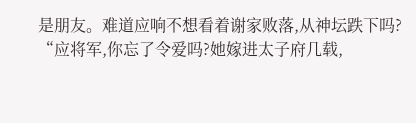是朋友。难道应响不想看着谢家败落,从神坛跌下吗?
“应将军,你忘了令爱吗?她嫁进太子府几载,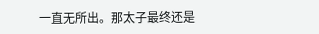一直无所出。那太子最终还是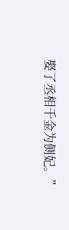娶了丞相千金为侧妃。”